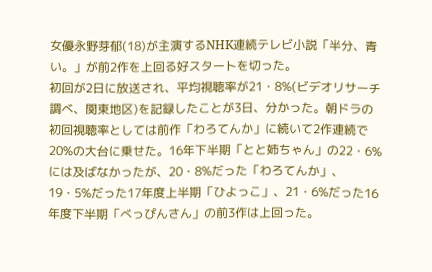女優永野芽郁(18)が主演するNHK連続テレビ小説「半分、青い。」が前2作を上回る好スタートを切った。
初回が2日に放送され、平均視聴率が21・8%(ビデオリサーチ調べ、関東地区)を記録したことが3日、分かった。朝ドラの初回視聴率としては前作「わろてんか」に続いて2作連続で20%の大台に乗せた。16年下半期「とと姉ちゃん」の22・6%には及ばなかったが、20・8%だった「わろてんか」、19・5%だった17年度上半期「ひよっこ」、21・6%だった16年度下半期「べっぴんさん」の前3作は上回った。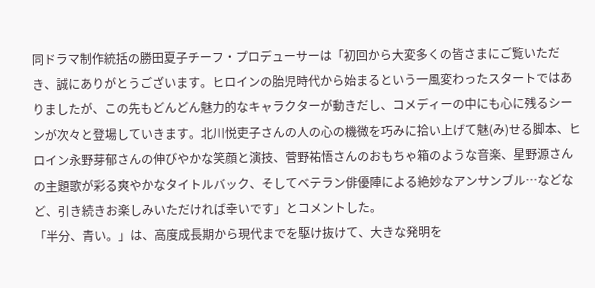同ドラマ制作統括の勝田夏子チーフ・プロデューサーは「初回から大変多くの皆さまにご覧いただき、誠にありがとうございます。ヒロインの胎児時代から始まるという一風変わったスタートではありましたが、この先もどんどん魅力的なキャラクターが動きだし、コメディーの中にも心に残るシーンが次々と登場していきます。北川悦吏子さんの人の心の機微を巧みに拾い上げて魅(み)せる脚本、ヒロイン永野芽郁さんの伸びやかな笑顔と演技、菅野祐悟さんのおもちゃ箱のような音楽、星野源さんの主題歌が彩る爽やかなタイトルバック、そしてベテラン俳優陣による絶妙なアンサンブル…などなど、引き続きお楽しみいただければ幸いです」とコメントした。
「半分、青い。」は、高度成長期から現代までを駆け抜けて、大きな発明を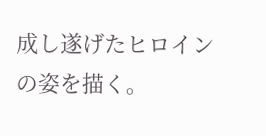成し遂げたヒロインの姿を描く。